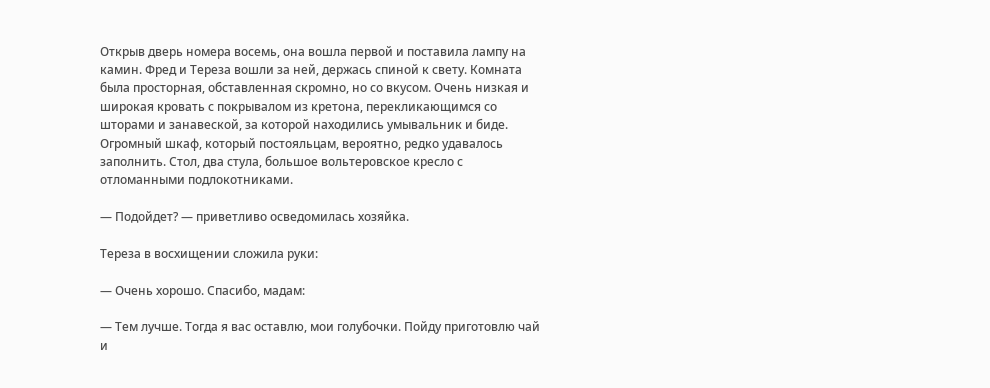Открыв дверь номера восемь, она вошла первой и поставила лампу на камин. Фред и Тереза вошли за ней, держась спиной к свету. Комната была просторная, обставленная скромно, но со вкусом. Очень низкая и широкая кровать с покрывалом из кретона, перекликающимся со шторами и занавеской, за которой находились умывальник и биде. Огромный шкаф, который постояльцам, вероятно, редко удавалось заполнить. Стол, два стула, большое вольтеровское кресло с отломанными подлокотниками.

— Подойдет? — приветливо осведомилась хозяйка.

Тереза в восхищении сложила руки:

— Очень хорошо. Спасибо, мадам:

— Тем лучше. Тогда я вас оставлю, мои голубочки. Пойду приготовлю чай и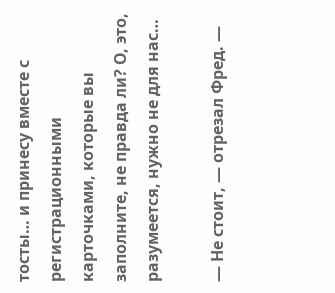тосты… и принесу вместе с регистрационными карточками, которые вы заполните, не правда ли? О, это, разумеется, нужно не для нас…

— Не стоит, — отрезал Фред. —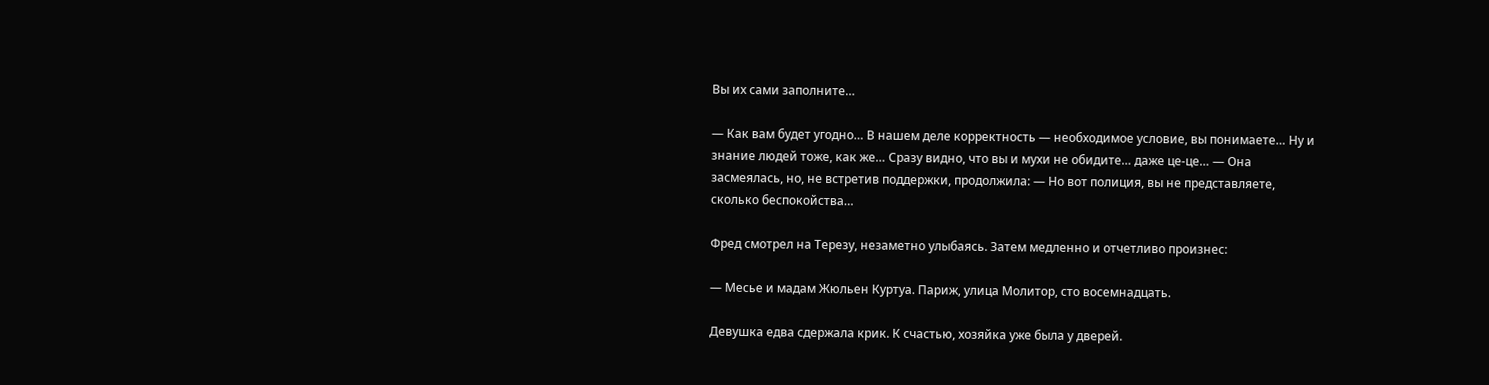Вы их сами заполните…

— Как вам будет угодно… В нашем деле корректность — необходимое условие, вы понимаете… Ну и знание людей тоже, как же… Сразу видно, что вы и мухи не обидите… даже це-це… — Она засмеялась, но, не встретив поддержки, продолжила: — Но вот полиция, вы не представляете, сколько беспокойства…

Фред смотрел на Терезу, незаметно улыбаясь. Затем медленно и отчетливо произнес:

— Месье и мадам Жюльен Куртуа. Париж, улица Молитор, сто восемнадцать.

Девушка едва сдержала крик. К счастью, хозяйка уже была у дверей.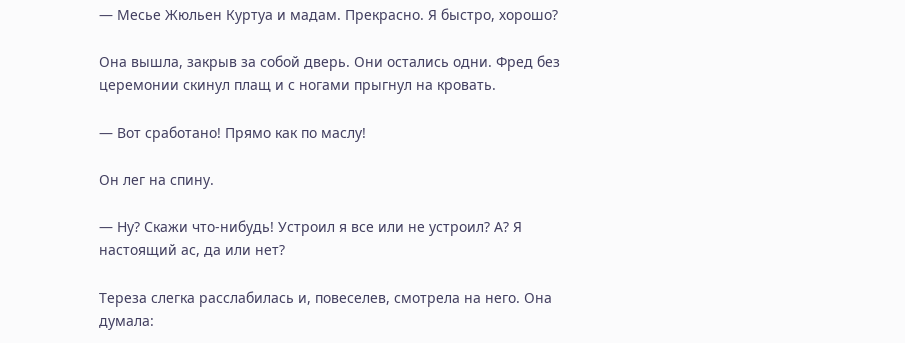— Месье Жюльен Куртуа и мадам. Прекрасно. Я быстро, хорошо?

Она вышла, закрыв за собой дверь. Они остались одни. Фред без церемонии скинул плащ и с ногами прыгнул на кровать.

— Вот сработано! Прямо как по маслу!

Он лег на спину.

— Ну? Скажи что-нибудь! Устроил я все или не устроил? А? Я настоящий ас, да или нет?

Тереза слегка расслабилась и, повеселев, смотрела на него. Она думала: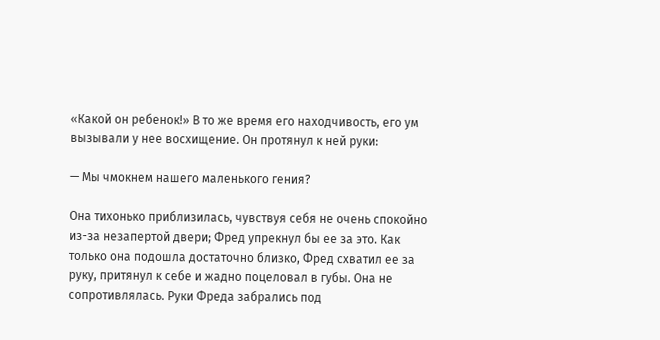«Какой он ребенок!» В то же время его находчивость, его ум вызывали у нее восхищение. Он протянул к ней руки:

— Мы чмокнем нашего маленького гения?

Она тихонько приблизилась, чувствуя себя не очень спокойно из-за незапертой двери; Фред упрекнул бы ее за это. Как только она подошла достаточно близко, Фред схватил ее за руку, притянул к себе и жадно поцеловал в губы. Она не сопротивлялась. Руки Фреда забрались под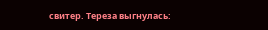свитер. Тереза выгнулась: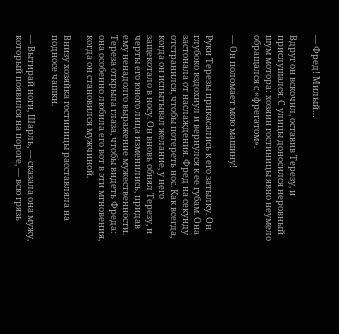— Фред! Милый…

Вдруг он вскочил, оставив Терезу, и прислушался. С улицы доносился неровный шум мотора: хозяин гостиницы явно неумело обращался с «фрегатом».

— Он поломает мою машину!

Руки Терезы прикасались к его затылку. Он глубоко вздохнул и вернулся к ее губам. Она застонала от наслаждения. Фред на секунду отстранился, чтобы потереть нос. Как всегда, когда он испытывал желание, у него защекотало в носу. Он вновь обнял Терезу, и черты его юного лица изменились, придав ему ненадолго выражение мужественности. Тереза открыла глаза, чтобы видеть Фреда: она особенно любила его вот в эти мгновения, когда он становился мужчиной.

Внизу хозяйка гостиницы расставляла на подносе чашки.

— Вытирай ноги, Шарль, — сказала она мужу, который появился на пороге, — всю грязь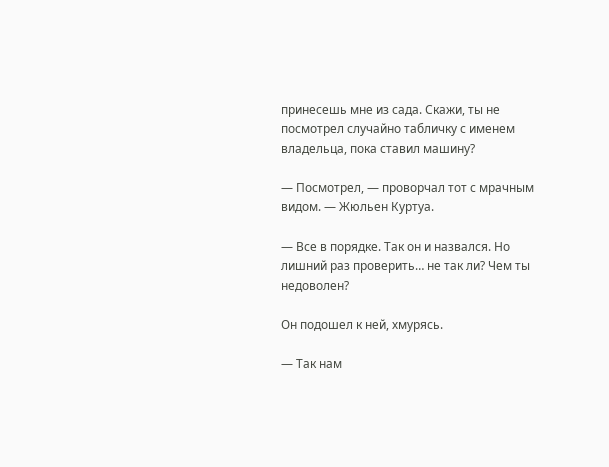принесешь мне из сада. Скажи, ты не посмотрел случайно табличку с именем владельца, пока ставил машину?

— Посмотрел, — проворчал тот с мрачным видом. — Жюльен Куртуа.

— Все в порядке. Так он и назвался. Но лишний раз проверить… не так ли? Чем ты недоволен?

Он подошел к ней, хмурясь.

— Так нам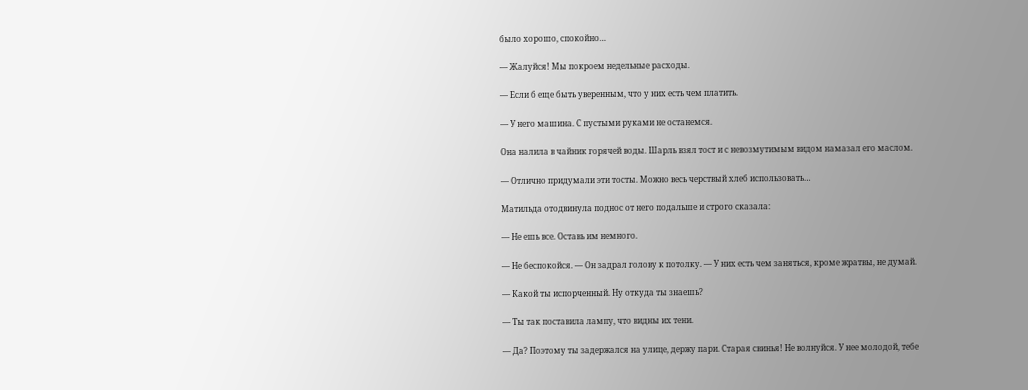было хорошо, спокойно…

— Жалуйся! Мы покроем недельные расходы.

— Если б еще быть уверенным, что у них есть чем платить.

— У него машина. С пустыми руками не останемся.

Она налила в чайник горячей воды. Шарль взял тост и с невозмутимым видом намазал его маслом.

— Отлично придумали эти тосты. Можно весь черствый хлеб использовать…

Матильда отодвинула поднос от него подальше и строго сказала:

— Не ешь все. Оставь им немного.

— Не беспокойся. — Он задрал голову к потолку. — У них есть чем заняться, кроме жратвы, не думай.

— Какой ты испорченный. Ну откуда ты знаешь?

— Ты так поставила лампу, что видны их тени.

— Да? Поэтому ты задержался на улице, держу пари. Старая свинья! Не волнуйся. У нее молодой, тебе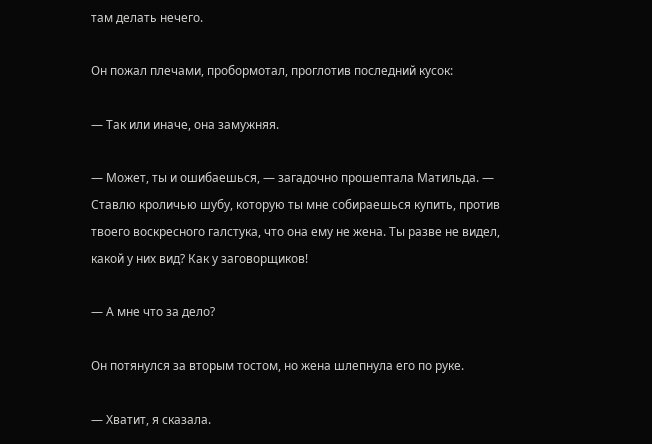там делать нечего.

Он пожал плечами, пробормотал, проглотив последний кусок:

— Так или иначе, она замужняя.

— Может, ты и ошибаешься, — загадочно прошептала Матильда. — Ставлю кроличью шубу, которую ты мне собираешься купить, против твоего воскресного галстука, что она ему не жена. Ты разве не видел, какой у них вид? Как у заговорщиков!

— А мне что за дело?

Он потянулся за вторым тостом, но жена шлепнула его по руке.

— Хватит, я сказала.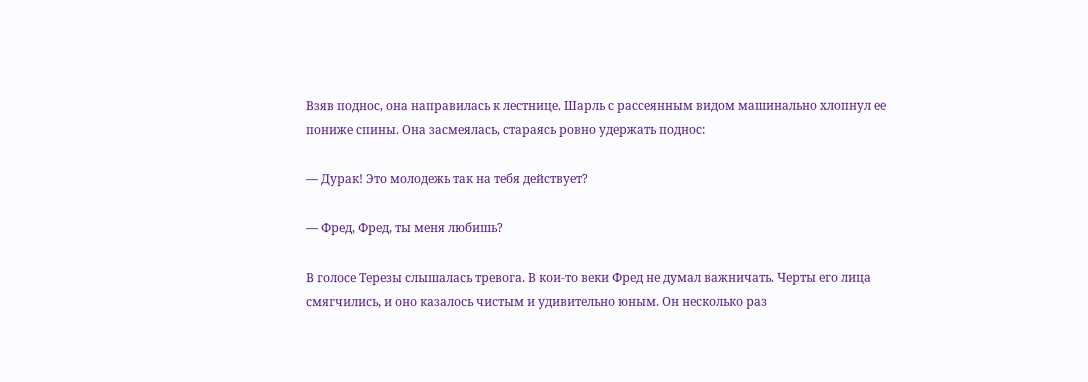Взяв поднос, она направилась к лестнице. Шарль с рассеянным видом машинально хлопнул ее пониже спины. Она засмеялась, стараясь ровно удержать поднос:

— Дурак! Это молодежь так на тебя действует?

— Фред, Фред, ты меня любишь?

В голосе Терезы слышалась тревога. В кои-то веки Фред не думал важничать. Черты его лица смягчились, и оно казалось чистым и удивительно юным. Он несколько раз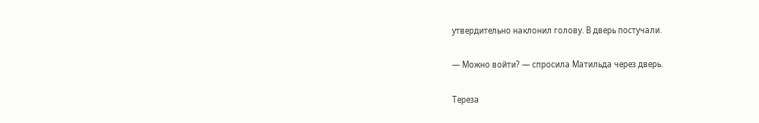утвердительно наклонил голову. В дверь постучали.

— Можно войти? — спросила Матильда через дверь.

Тереза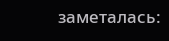заметалась: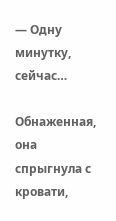— Одну минутку, сейчас…

Обнаженная, она спрыгнула с кровати,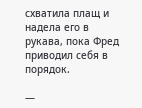схватила плащ и надела его в рукава, пока Фред приводил себя в порядок.

—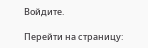Войдите.

Перейти на страницу: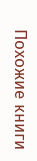Похожие книги